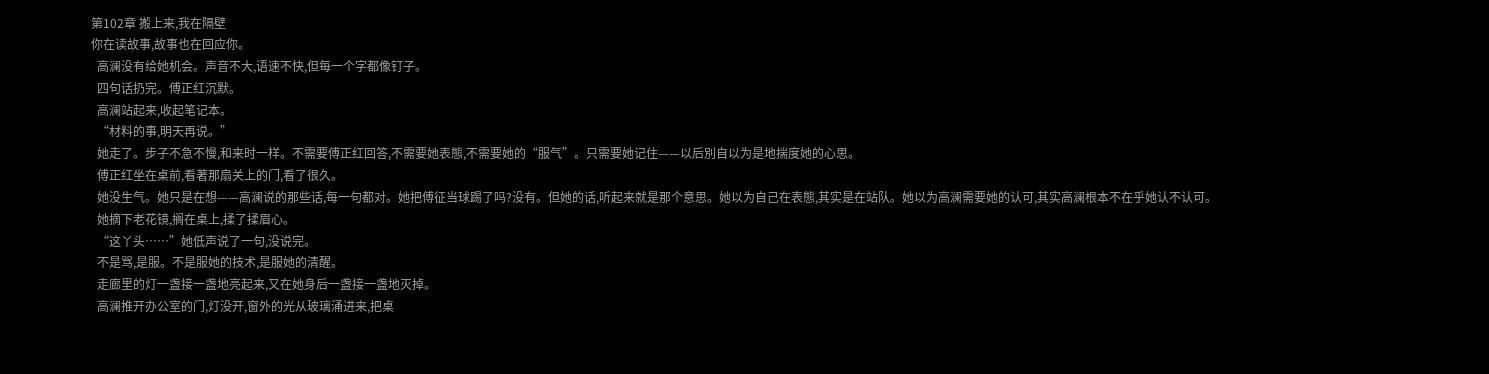第102章 搬上来,我在隔壁
你在读故事,故事也在回应你。
  高澜没有给她机会。声音不大,语速不快,但每一个字都像钉子。
  四句话扔完。傅正红沉默。
  高澜站起来,收起笔记本。
  “材料的事,明天再说。”
  她走了。步子不急不慢,和来时一样。不需要傅正红回答,不需要她表態,不需要她的“服气”。只需要她记住——以后別自以为是地揣度她的心思。
  傅正红坐在桌前,看著那扇关上的门,看了很久。
  她没生气。她只是在想——高澜说的那些话,每一句都对。她把傅征当球踢了吗?没有。但她的话,听起来就是那个意思。她以为自己在表態,其实是在站队。她以为高澜需要她的认可,其实高澜根本不在乎她认不认可。
  她摘下老花镜,搁在桌上,揉了揉眉心。
  “这丫头……”她低声说了一句,没说完。
  不是骂,是服。不是服她的技术,是服她的清醒。
  走廊里的灯一盏接一盏地亮起来,又在她身后一盏接一盏地灭掉。
  高澜推开办公室的门,灯没开,窗外的光从玻璃涌进来,把桌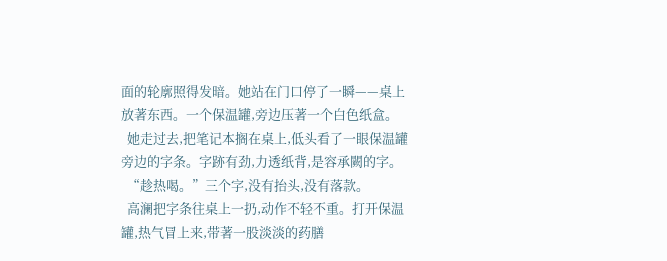面的轮廓照得发暗。她站在门口停了一瞬——桌上放著东西。一个保温罐,旁边压著一个白色纸盒。
  她走过去,把笔记本搁在桌上,低头看了一眼保温罐旁边的字条。字跡有劲,力透纸背,是容承闕的字。
  “趁热喝。”三个字,没有抬头,没有落款。
  高澜把字条往桌上一扔,动作不轻不重。打开保温罐,热气冒上来,带著一股淡淡的药膳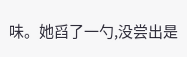味。她舀了一勺,没尝出是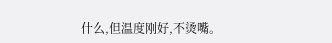什么,但温度刚好,不烫嘴。